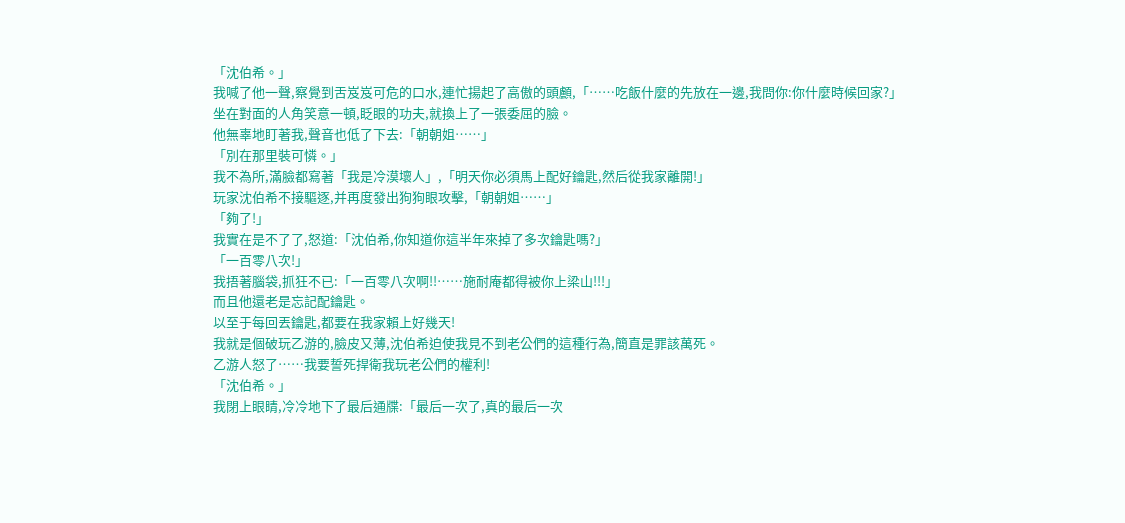「沈伯希。」
我喊了他一聲,察覺到舌岌岌可危的口水,連忙揚起了高傲的頭顱,「……吃飯什麼的先放在一邊,我問你:你什麼時候回家?」
坐在對面的人角笑意一頓,眨眼的功夫,就換上了一張委屈的臉。
他無辜地盯著我,聲音也低了下去:「朝朝姐……」
「別在那里裝可憐。」
我不為所,滿臉都寫著「我是冷漠壞人」,「明天你必須馬上配好鑰匙,然后從我家離開!」
玩家沈伯希不接驅逐,并再度發出狗狗眼攻擊,「朝朝姐……」
「夠了!」
我實在是不了了,怒道:「沈伯希,你知道你這半年來掉了多次鑰匙嗎?」
「一百零八次!」
我捂著腦袋,抓狂不已:「一百零八次啊!!……施耐庵都得被你上梁山!!!」
而且他還老是忘記配鑰匙。
以至于每回丟鑰匙,都要在我家賴上好幾天!
我就是個破玩乙游的,臉皮又薄,沈伯希迫使我見不到老公們的這種行為,簡直是罪該萬死。
乙游人怒了……我要誓死捍衛我玩老公們的權利!
「沈伯希。」
我閉上眼睛,冷冷地下了最后通牒:「最后一次了,真的最后一次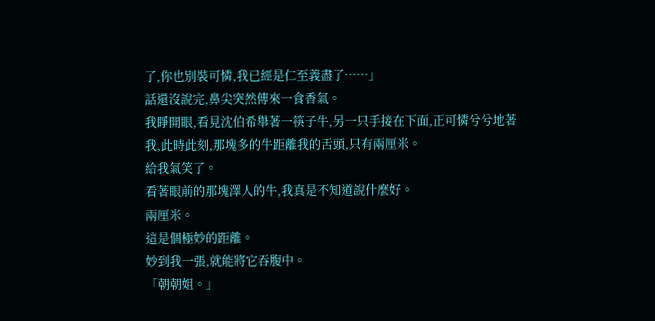了,你也別裝可憐,我已經是仁至義盡了……」
話還沒說完,鼻尖突然傳來一食香氣。
我睜開眼,看見沈伯希舉著一筷子牛,另一只手接在下面,正可憐兮兮地著我,此時此刻,那塊多的牛距離我的舌頭,只有兩厘米。
給我氣笑了。
看著眼前的那塊澤人的牛,我真是不知道說什麼好。
兩厘米。
這是個極妙的距離。
妙到我一張,就能將它吞腹中。
「朝朝姐。」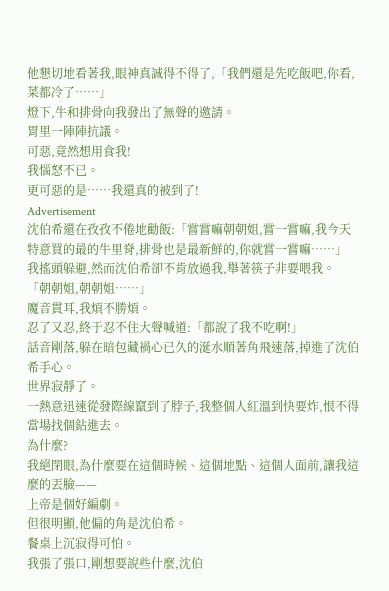他懇切地看著我,眼神真誠得不得了,「我們還是先吃飯吧,你看,菜都冷了……」
燈下,牛和排骨向我發出了無聲的邀請。
胃里一陣陣抗議。
可惡,竟然想用食我!
我惱怒不已。
更可惡的是……我還真的被到了!
Advertisement
沈伯希還在孜孜不倦地勸飯:「嘗嘗嘛朝朝姐,嘗一嘗嘛,我今天特意買的最的牛里脊,排骨也是最新鮮的,你就嘗一嘗嘛……」
我搖頭躲避,然而沈伯希卻不肯放過我,舉著筷子非要喂我。
「朝朝姐,朝朝姐……」
魔音貫耳,我煩不勝煩。
忍了又忍,終于忍不住大聲喊道:「都說了我不吃啊!」
話音剛落,躲在暗包藏禍心已久的涎水順著角飛速落,掉進了沈伯希手心。
世界寂靜了。
一熱意迅速從發際線竄到了脖子,我整個人紅溫到快要炸,恨不得當場找個鉆進去。
為什麼?
我絕閉眼,為什麼要在這個時候、這個地點、這個人面前,讓我這麼的丟臉——
上帝是個好編劇。
但很明顯,他偏的角是沈伯希。
餐桌上沉寂得可怕。
我張了張口,剛想要說些什麼,沈伯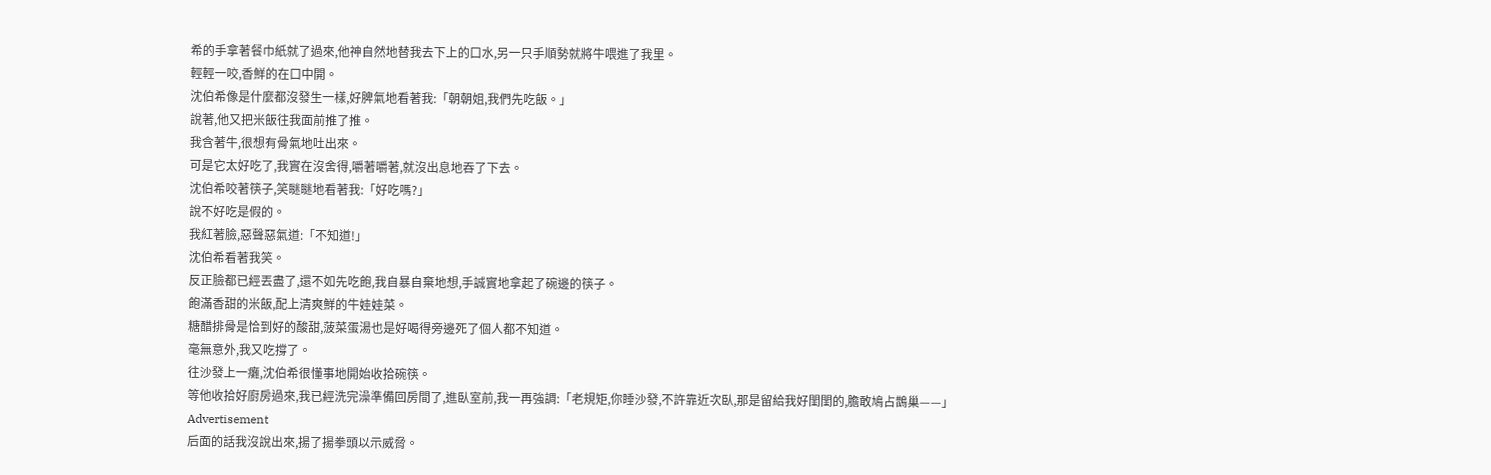希的手拿著餐巾紙就了過來,他神自然地替我去下上的口水,另一只手順勢就將牛喂進了我里。
輕輕一咬,香鮮的在口中開。
沈伯希像是什麼都沒發生一樣,好脾氣地看著我:「朝朝姐,我們先吃飯。」
說著,他又把米飯往我面前推了推。
我含著牛,很想有骨氣地吐出來。
可是它太好吃了,我實在沒舍得,嚼著嚼著,就沒出息地吞了下去。
沈伯希咬著筷子,笑瞇瞇地看著我:「好吃嗎?」
說不好吃是假的。
我紅著臉,惡聲惡氣道:「不知道!」
沈伯希看著我笑。
反正臉都已經丟盡了,還不如先吃飽,我自暴自棄地想,手誠實地拿起了碗邊的筷子。
飽滿香甜的米飯,配上清爽鮮的牛娃娃菜。
糖醋排骨是恰到好的酸甜,菠菜蛋湯也是好喝得旁邊死了個人都不知道。
毫無意外,我又吃撐了。
往沙發上一癱,沈伯希很懂事地開始收拾碗筷。
等他收拾好廚房過來,我已經洗完澡準備回房間了,進臥室前,我一再強調:「老規矩,你睡沙發,不許靠近次臥,那是留給我好閨閨的,膽敢鳩占鵲巢——」
Advertisement
后面的話我沒說出來,揚了揚拳頭以示威脅。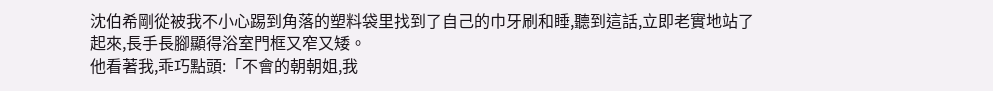沈伯希剛從被我不小心踢到角落的塑料袋里找到了自己的巾牙刷和睡,聽到這話,立即老實地站了起來,長手長腳顯得浴室門框又窄又矮。
他看著我,乖巧點頭:「不會的朝朝姐,我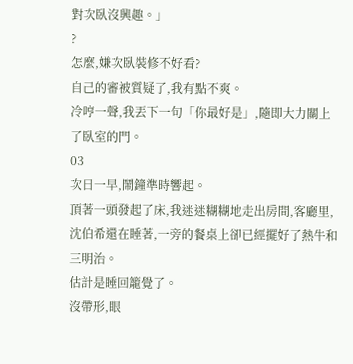對次臥沒興趣。」
?
怎麼,嫌次臥裝修不好看?
自己的審被質疑了,我有點不爽。
冷哼一聲,我丟下一句「你最好是」,隨即大力關上了臥室的門。
03
次日一早,鬧鐘準時響起。
頂著一頭發起了床,我迷迷糊糊地走出房間,客廳里,沈伯希還在睡著,一旁的餐桌上卻已經擺好了熱牛和三明治。
估計是睡回籠覺了。
沒帶形,眼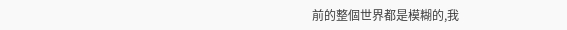前的整個世界都是模糊的,我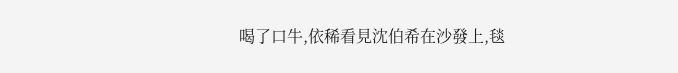喝了口牛,依稀看見沈伯希在沙發上,毯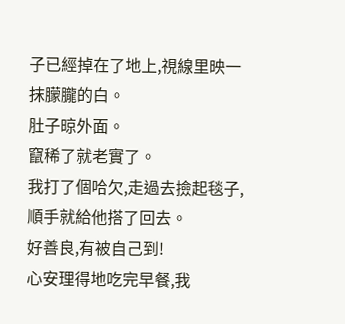子已經掉在了地上,視線里映一抹朦朧的白。
肚子晾外面。
竄稀了就老實了。
我打了個哈欠,走過去撿起毯子,順手就給他搭了回去。
好善良,有被自己到!
心安理得地吃完早餐,我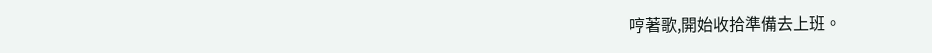哼著歌,開始收拾準備去上班。